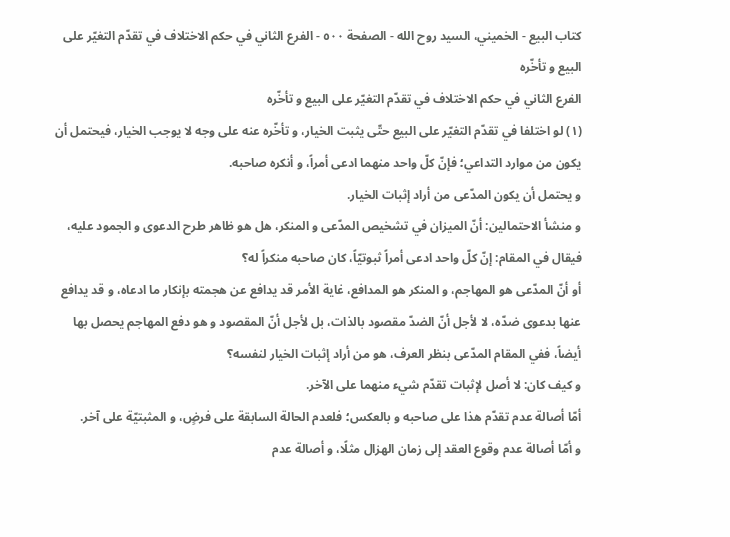كتاب البيع - الخميني، السيد روح الله - الصفحة ٥٠٠ - الفرع الثاني في حكم الاختلاف في تقدّم التغيّر على البيع و تأخّره
الفرع الثاني في حكم الاختلاف في تقدّم التغيّر على البيع و تأخّره
(١) لو اختلفا في تقدّم التغيّر على البيع حتّى يثبت الخيار، و تأخّره عنه على وجه لا يوجب الخيار، فيحتمل أن يكون من موارد التداعي؛ فإنّ كلّ واحد منهما ادعى أمراً، و أنكره صاحبه.
و يحتمل أن يكون المدّعى من أراد إثبات الخيار.
و منشأ الاحتمالين: أنّ الميزان في تشخيص المدّعى و المنكر، هل هو ظاهر طرح الدعوى و الجمود عليه، فيقال في المقام: إنّ كلّ واحد ادعى أمراً ثبوتيّاً، كان صاحبه منكراً له؟
أو أنّ المدّعى هو المهاجم، و المنكر هو المدافع، غاية الأمر قد يدافع عن هجمته بإنكار ما ادعاه، و قد يدافع عنها بدعوى ضدّه، لا لأجل أنّ الضدّ مقصود بالذات، بل لأجل أنّ المقصود و هو دفع المهاجم يحصل بها أيضاً، ففي المقام المدّعى بنظر العرف، هو من أراد إثبات الخيار لنفسه؟
و كيف كان: لا أصل لإثبات تقدّم شيء منهما على الآخر.
أمّا أصالة عدم تقدّم هذا على صاحبه و بالعكس؛ فلعدم الحالة السابقة على فرضٍ، و المثبتيّة على آخر.
و أمّا أصالة عدم وقوع العقد إلى زمان الهزال مثلًا، و أصالة عدم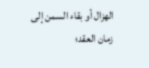الهزال أو بقاء السمن إلى زمان العقد؛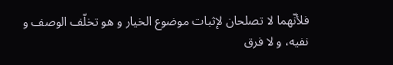فلأنّهما لا تصلحان لإثبات موضوع الخيار و هو تخلّف الوصف و نفيه، و لا فرق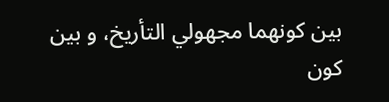بين كونهما مجهولي التأريخ، و بين كون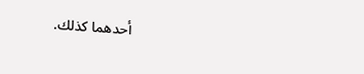أحدهما كذلك.